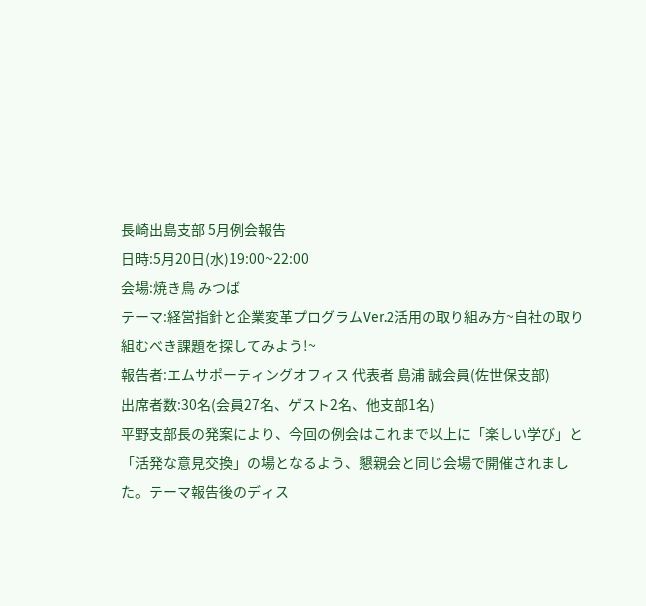長崎出島支部 5月例会報告
日時:5月20日(水)19:00~22:00
会場:焼き鳥 みつば
テーマ:経営指針と企業変革プログラムVer.2活用の取り組み方~自社の取り組むべき課題を探してみよう!~
報告者:エムサポーティングオフィス 代表者 島浦 誠会員(佐世保支部)
出席者数:30名(会員27名、ゲスト2名、他支部1名)
平野支部長の発案により、今回の例会はこれまで以上に「楽しい学び」と「活発な意見交換」の場となるよう、懇親会と同じ会場で開催されました。テーマ報告後のディス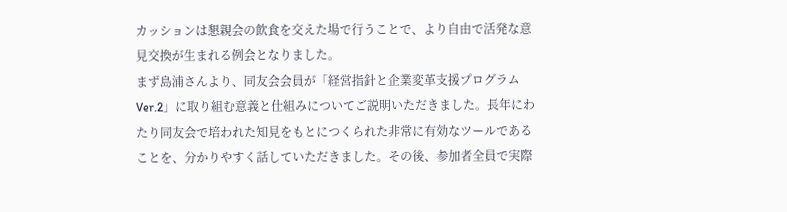カッションは懇親会の飲食を交えた場で行うことで、より自由で活発な意見交換が生まれる例会となりました。
まず島浦さんより、同友会会員が「経営指針と企業変革支援プログラム Ver.2」に取り組む意義と仕組みについてご説明いただきました。長年にわたり同友会で培われた知見をもとにつくられた非常に有効なツールであることを、分かりやすく話していただきました。その後、参加者全員で実際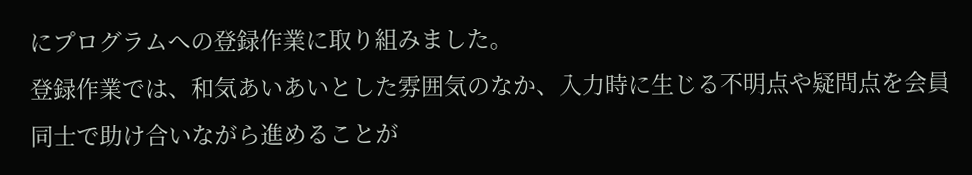にプログラムへの登録作業に取り組みました。
登録作業では、和気あいあいとした雰囲気のなか、入力時に生じる不明点や疑問点を会員同士で助け合いながら進めることが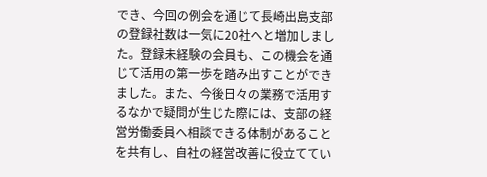でき、今回の例会を通じて長崎出島支部の登録社数は一気に20社へと増加しました。登録未経験の会員も、この機会を通じて活用の第一歩を踏み出すことができました。また、今後日々の業務で活用するなかで疑問が生じた際には、支部の経営労働委員へ相談できる体制があることを共有し、自社の経営改善に役立ててい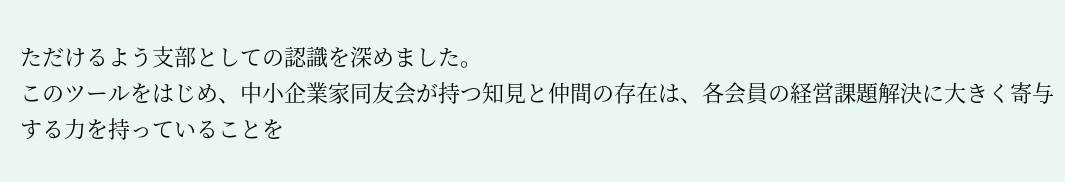ただけるよう支部としての認識を深めました。
このツールをはじめ、中小企業家同友会が持つ知見と仲間の存在は、各会員の経営課題解決に大きく寄与する力を持っていることを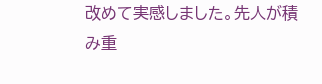改めて実感しました。先人が積み重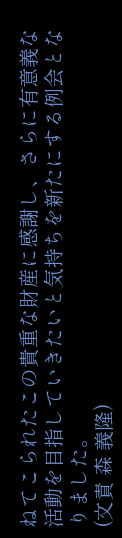ねてこられたこの貴重な財産に感謝し、さらに有意義な活動を目指していきたいと気持ちを新たにする例会となりました。
(文責 森 義隆)